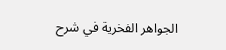الجواهر الفخرية في شرح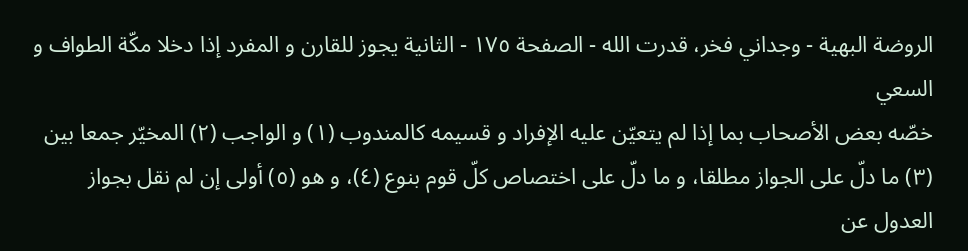الروضة البهية - وجداني فخر، قدرت الله - الصفحة ١٧٥ - الثانية يجوز للقارن و المفرد إذا دخلا مكّة الطواف و السعي
خصّه بعض الأصحاب بما إذا لم يتعيّن عليه الإفراد و قسيمه كالمندوب (١) و الواجب (٢) المخيّر جمعا بين (٣) ما دلّ على الجواز مطلقا، و ما دلّ على اختصاص كلّ قوم بنوع (٤)، و هو (٥) أولى إن لم نقل بجواز العدول عن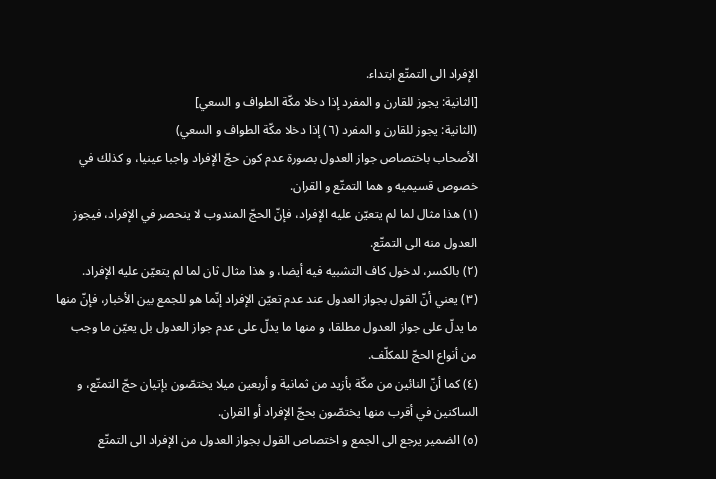الإفراد الى التمتّع ابتداء.
[الثانية: يجوز للقارن و المفرد إذا دخلا مكّة الطواف و السعي]
(الثانية: يجوز للقارن و المفرد (٦) إذا دخلا مكّة الطواف و السعي)
الأصحاب باختصاص جواز العدول بصورة عدم كون حجّ الإفراد واجبا عينيا، و كذلك في خصوص قسيميه و هما التمتّع و القران.
(١) هذا مثال لما لم يتعيّن عليه الإفراد، فإنّ الحجّ المندوب لا ينحصر في الإفراد، فيجوز العدول منه الى التمتّع.
(٢) بالكسر، لدخول كاف التشبيه فيه أيضا، و هذا مثال ثان لما لم يتعيّن عليه الإفراد.
(٣) يعني أنّ القول بجواز العدول عند عدم تعيّن الإفراد إنّما هو للجمع بين الأخبار، فإنّ منها ما يدلّ على جواز العدول مطلقا، و منها ما يدلّ على عدم جواز العدول بل يعيّن ما وجب من أنواع الحجّ للمكلّف.
(٤) كما أنّ النائين من مكّة بأزيد من ثمانية و أربعين ميلا يختصّون بإتيان حجّ التمتّع، و الساكنين في أقرب منها يختصّون بحجّ الإفراد أو القران.
(٥) الضمير يرجع الى الجمع و اختصاص القول بجواز العدول من الإفراد الى التمتّع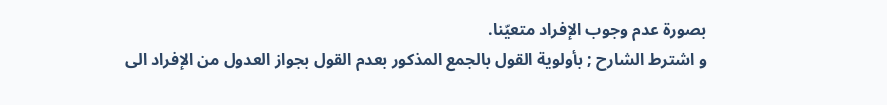بصورة عدم وجوب الإفراد متعيّنا.
و اشترط الشارح ; بأولوية القول بالجمع المذكور بعدم القول بجواز العدول من الإفراد الى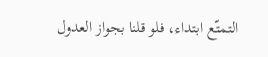التمتّع ابتداء، فلو قلنا بجواز العدول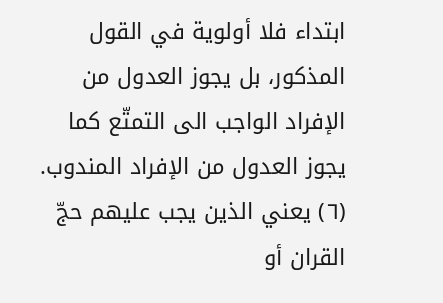ابتداء فلا أولوية في القول المذكور، بل يجوز العدول من الإفراد الواجب الى التمتّع كما يجوز العدول من الإفراد المندوب.
(٦) يعني الذين يجب عليهم حجّ القران أو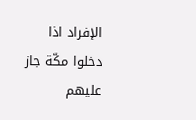الإفراد اذا دخلوا مكّة جاز عليهم